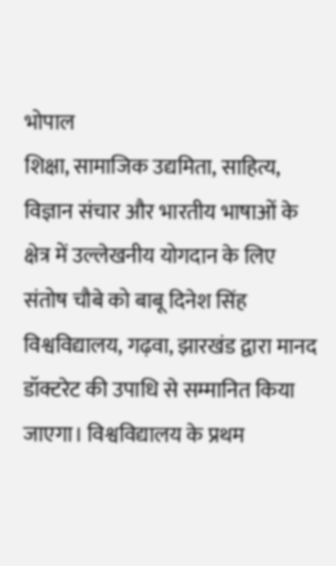भोपाल
शिक्षा, सामाजिक उद्यमिता, साहित्य, विज्ञान संचार और भारतीय भाषाओं के क्षेत्र में उल्लेखनीय योगदान के लिए संतोष चौबे को बाबू दिनेश सिंह विश्वविद्यालय, गढ़वा, झारखंड द्वारा मानद डॉक्टरेट की उपाधि से सम्मानित किया जाएगा। विश्वविद्यालय के प्रथम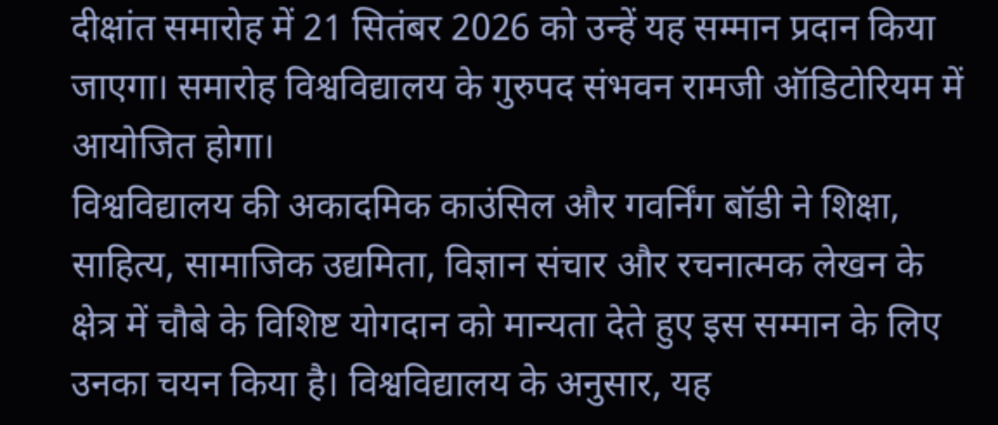दीक्षांत समारोह में 21 सितंबर 2026 को उन्हें यह सम्मान प्रदान किया जाएगा। समारोह विश्वविद्यालय के गुरुपद संभवन रामजी ऑडिटोरियम में आयोजित होगा।
विश्वविद्यालय की अकादमिक काउंसिल और गवर्निंग बॉडी ने शिक्षा, साहित्य, सामाजिक उद्यमिता, विज्ञान संचार और रचनात्मक लेखन के क्षेत्र में चौबे के विशिष्ट योगदान को मान्यता देते हुए इस सम्मान के लिए उनका चयन किया है। विश्वविद्यालय के अनुसार, यह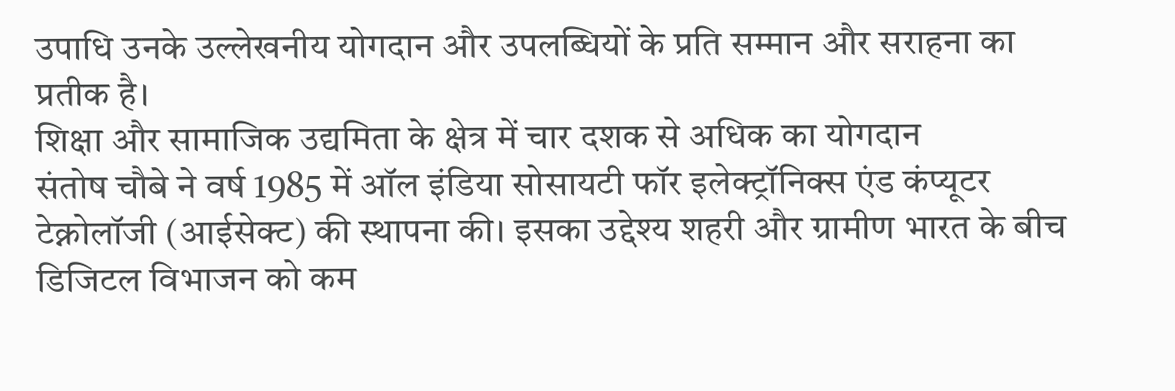उपाधि उनके उल्लेखनीय योगदान और उपलब्धियों के प्रति सम्मान और सराहना का प्रतीक है।
शिक्षा और सामाजिक उद्यमिता के क्षेत्र में चार दशक से अधिक का योगदान
संतोष चौबे ने वर्ष 1985 में ऑल इंडिया सोसायटी फॉर इलेक्ट्रॉनिक्स एंड कंप्यूटर टेक्नोलॉजी (आईसेक्ट) की स्थापना की। इसका उद्देश्य शहरी और ग्रामीण भारत के बीच डिजिटल विभाजन को कम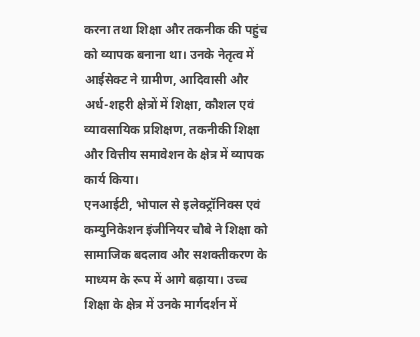करना तथा शिक्षा और तकनीक की पहुंच को व्यापक बनाना था। उनके नेतृत्व में आईसेक्ट ने ग्रामीण, आदिवासी और अर्ध-शहरी क्षेत्रों में शिक्षा, कौशल एवं व्यावसायिक प्रशिक्षण, तकनीकी शिक्षा और वित्तीय समावेशन के क्षेत्र में व्यापक कार्य किया।
एनआईटी, भोपाल से इलेक्ट्रॉनिक्स एवं कम्युनिकेशन इंजीनियर चौबे ने शिक्षा को सामाजिक बदलाव और सशक्तीकरण के माध्यम के रूप में आगे बढ़ाया। उच्च शिक्षा के क्षेत्र में उनके मार्गदर्शन में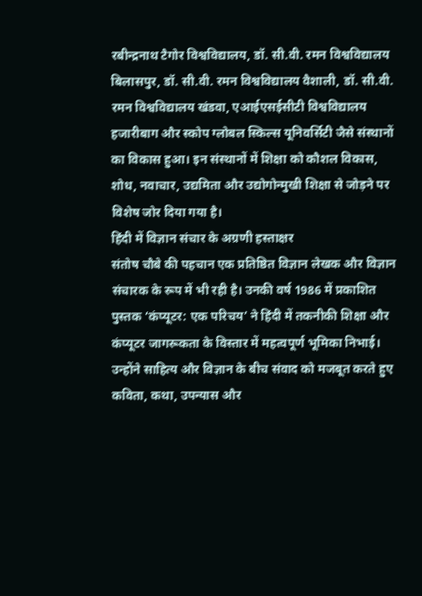रबीन्द्रनाथ टैगोर विश्वविद्यालय, डॉ. सी.वी. रमन विश्वविद्यालय बिलासपुर, डॉ. सी.वी. रमन विश्वविद्यालय वैशाली, डॉ. सी.वी. रमन विश्वविद्यालय खंडवा, एआईएसईसीटी विश्वविद्यालय हजारीबाग और स्कोप ग्लोबल स्किल्स यूनिवर्सिटी जैसे संस्थानों का विकास हुआ। इन संस्थानों में शिक्षा को कौशल विकास, शोध, नवाचार, उद्यमिता और उद्योगोन्मुखी शिक्षा से जोड़ने पर विशेष जोर दिया गया है।
हिंदी में विज्ञान संचार के अग्रणी हस्ताक्षर
संतोष चौबे की पहचान एक प्रतिष्ठित विज्ञान लेखक और विज्ञान संचारक के रूप में भी रही है। उनकी वर्ष 1986 में प्रकाशित पुस्तक ‘कंप्यूटर: एक परिचय’ ने हिंदी में तकनीकी शिक्षा और कंप्यूटर जागरूकता के विस्तार में महत्वपूर्ण भूमिका निभाई। उन्होंने साहित्य और विज्ञान के बीच संवाद को मजबूत करते हुए कविता, कथा, उपन्यास और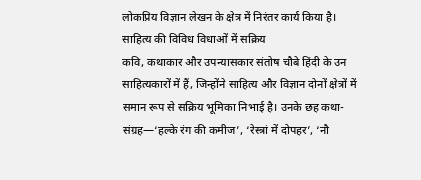लोकप्रिय विज्ञान लेखन के क्षेत्र में निरंतर कार्य किया है।
साहित्य की विविध विधाओं में सक्रिय
कवि, कथाकार और उपन्यासकार संतोष चौबे हिंदी के उन साहित्यकारों में हैं, जिन्होंने साहित्य और विज्ञान दोनों क्षेत्रों में समान रूप से सक्रिय भूमिका निभाई है। उनके छह कथा-संग्रह—‘हल्के रंग की कमीज’, ‘रेस्त्रां में दोपहर’, ‘नौ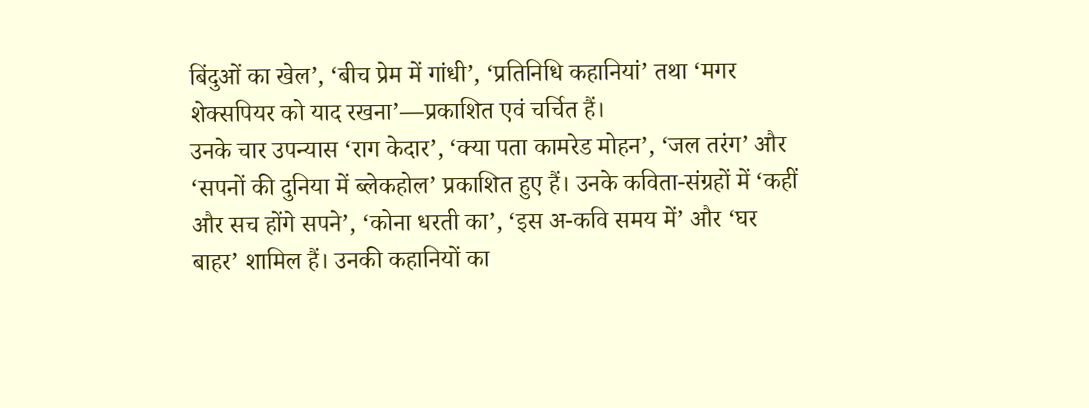बिंदुओं का खेल’, ‘बीच प्रेम में गांधी’, ‘प्रतिनिधि कहानियां’ तथा ‘मगर शेक्सपियर को याद रखना’—प्रकाशित एवं चर्चित हैं।
उनके चार उपन्यास ‘राग केदार’, ‘क्या पता कामरेड मोहन’, ‘जल तरंग’ और ‘सपनों की दुनिया में ब्लेकहोल’ प्रकाशित हुए हैं। उनके कविता-संग्रहों में ‘कहीं और सच होंगे सपने’, ‘कोना धरती का’, ‘इस अ-कवि समय में’ और ‘घर बाहर’ शामिल हैं। उनकी कहानियों का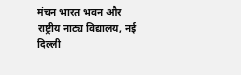मंचन भारत भवन और राष्ट्रीय नाट्य विद्यालय, नई दिल्ली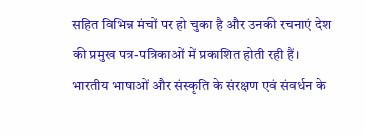सहित विभिन्न मंचों पर हो चुका है और उनकी रचनाएं देश की प्रमुख पत्र-पत्रिकाओं में प्रकाशित होती रही हैं।
भारतीय भाषाओं और संस्कृति के संरक्षण एवं संवर्धन के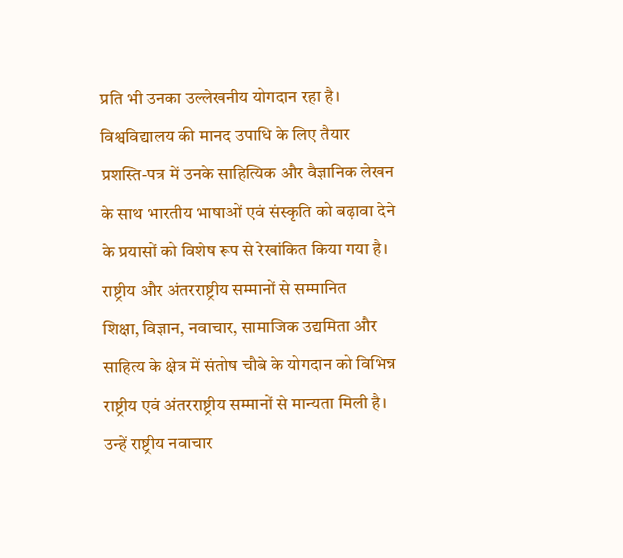प्रति भी उनका उल्लेखनीय योगदान रहा है। विश्वविद्यालय की मानद उपाधि के लिए तैयार प्रशस्ति-पत्र में उनके साहित्यिक और वैज्ञानिक लेखन के साथ भारतीय भाषाओं एवं संस्कृति को बढ़ावा देने के प्रयासों को विशेष रूप से रेखांकित किया गया है।
राष्ट्रीय और अंतरराष्ट्रीय सम्मानों से सम्मानित
शिक्षा, विज्ञान, नवाचार, सामाजिक उद्यमिता और साहित्य के क्षेत्र में संतोष चौबे के योगदान को विभिन्न राष्ट्रीय एवं अंतरराष्ट्रीय सम्मानों से मान्यता मिली है। उन्हें राष्ट्रीय नवाचार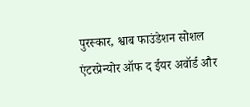पुरस्कार, श्वाब फाउंडेशन सोशल एंटरप्रेन्योर ऑफ द ईयर अवॉर्ड और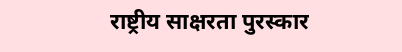राष्ट्रीय साक्षरता पुरस्कार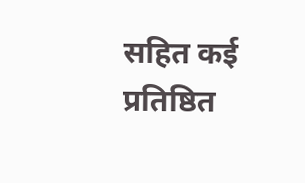सहित कई प्रतिष्ठित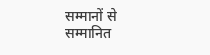सम्मानों से सम्मानित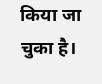किया जा चुका है।